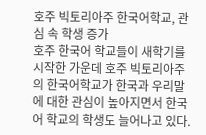호주 빅토리아주 한국어학교, 관심 속 학생 증가
호주 한국어 학교들이 새학기를 시작한 가운데 호주 빅토리아주의 한국어학교가 한국과 우리말에 대한 관심이 높아지면서 한국어 학교의 학생도 늘어나고 있다.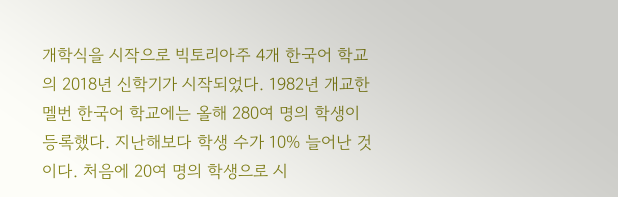개학식을 시작으로 빅토리아주 4개 한국어 학교의 2018년 신학기가 시작되었다. 1982년 개교한 멜번 한국어 학교에는 올해 280여 명의 학생이 등록했다. 지난해보다 학생 수가 10% 늘어난 것이다. 처음에 20여 명의 학생으로 시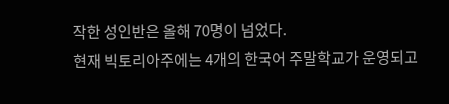작한 성인반은 올해 70명이 넘었다.
현재 빅토리아주에는 4개의 한국어 주말학교가 운영되고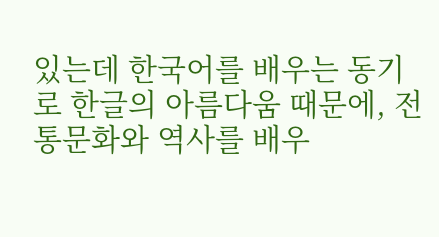있는데 한국어를 배우는 동기로 한글의 아름다움 때문에, 전통문화와 역사를 배우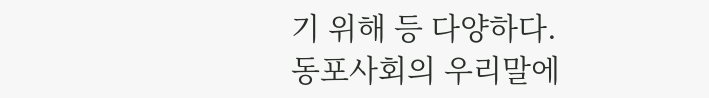기 위해 등 다양하다.
동포사회의 우리말에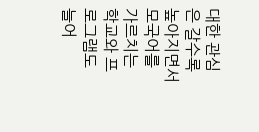대한 관심은 갈수록 높아지면서 모국어를 가르치는 학교와 프로그램도 늘어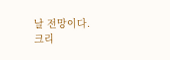날 전망이다.
크리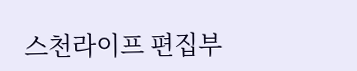스천라이프 편집부